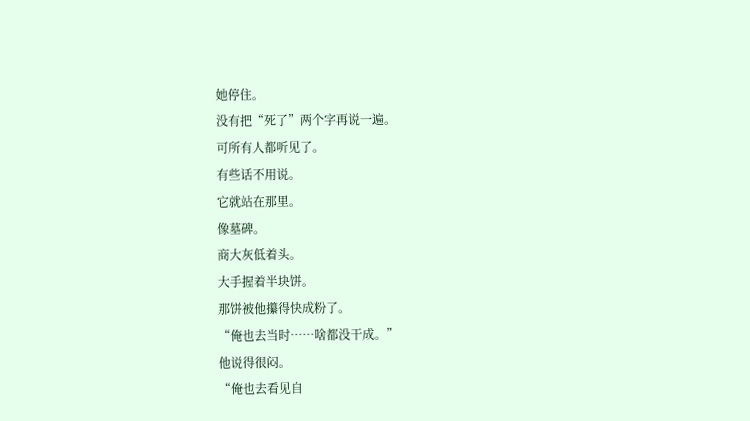她停住。
没有把“死了”两个字再说一遍。
可所有人都听见了。
有些话不用说。
它就站在那里。
像墓碑。
商大灰低着头。
大手握着半块饼。
那饼被他攥得快成粉了。
“俺也去当时……啥都没干成。”
他说得很闷。
“俺也去看见自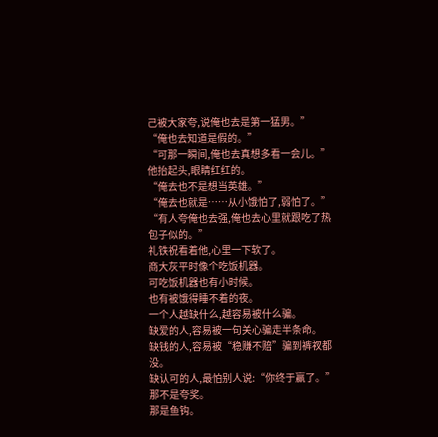己被大家夸,说俺也去是第一猛男。”
“俺也去知道是假的。”
“可那一瞬间,俺也去真想多看一会儿。”
他抬起头,眼睛红红的。
“俺去也不是想当英雄。”
“俺去也就是……从小饿怕了,弱怕了。”
“有人夸俺也去强,俺也去心里就跟吃了热包子似的。”
礼铁祝看着他,心里一下软了。
商大灰平时像个吃饭机器。
可吃饭机器也有小时候。
也有被饿得睡不着的夜。
一个人越缺什么,越容易被什么骗。
缺爱的人,容易被一句关心骗走半条命。
缺钱的人,容易被“稳赚不赔”骗到裤衩都没。
缺认可的人,最怕别人说:“你终于赢了。”
那不是夸奖。
那是鱼钩。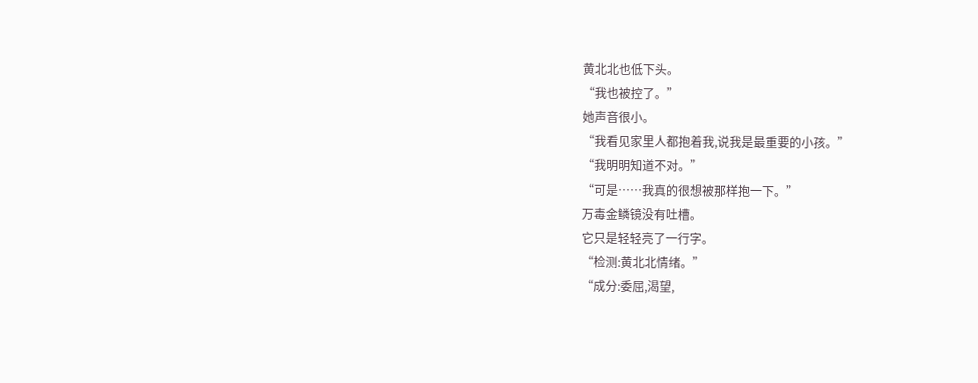黄北北也低下头。
“我也被控了。”
她声音很小。
“我看见家里人都抱着我,说我是最重要的小孩。”
“我明明知道不对。”
“可是……我真的很想被那样抱一下。”
万毒金鳞镜没有吐槽。
它只是轻轻亮了一行字。
“检测:黄北北情绪。”
“成分:委屈,渴望,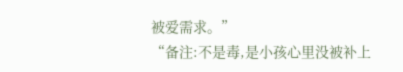被爱需求。”
“备注:不是毒,是小孩心里没被补上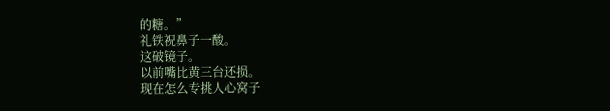的糖。”
礼铁祝鼻子一酸。
这破镜子。
以前嘴比黄三台还损。
现在怎么专挑人心窝子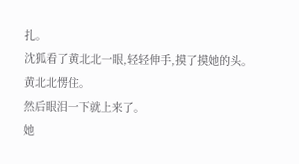扎。
沈狐看了黄北北一眼,轻轻伸手,摸了摸她的头。
黄北北愣住。
然后眼泪一下就上来了。
她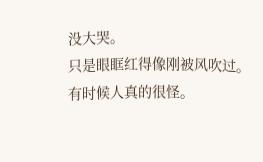没大哭。
只是眼眶红得像刚被风吹过。
有时候人真的很怪。